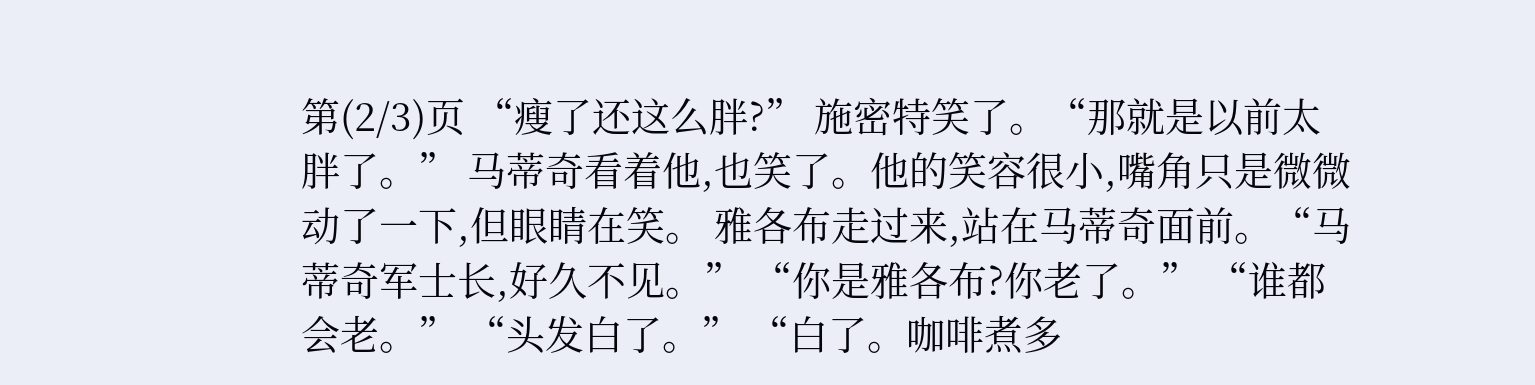第(2/3)页 “瘦了还这么胖?” 施密特笑了。“那就是以前太胖了。” 马蒂奇看着他,也笑了。他的笑容很小,嘴角只是微微动了一下,但眼睛在笑。 雅各布走过来,站在马蒂奇面前。“马蒂奇军士长,好久不见。” “你是雅各布?你老了。” “谁都会老。” “头发白了。” “白了。咖啡煮多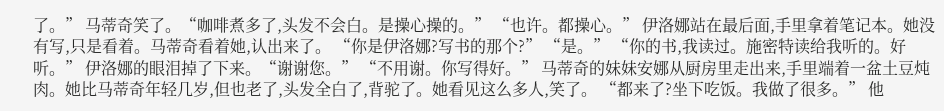了。” 马蒂奇笑了。“咖啡煮多了,头发不会白。是操心操的。” “也许。都操心。” 伊洛娜站在最后面,手里拿着笔记本。她没有写,只是看着。马蒂奇看着她,认出来了。 “你是伊洛娜?写书的那个?” “是。” “你的书,我读过。施密特读给我听的。好听。” 伊洛娜的眼泪掉了下来。“谢谢您。” “不用谢。你写得好。” 马蒂奇的妹妹安娜从厨房里走出来,手里端着一盆土豆炖肉。她比马蒂奇年轻几岁,但也老了,头发全白了,背驼了。她看见这么多人,笑了。 “都来了?坐下吃饭。我做了很多。” 他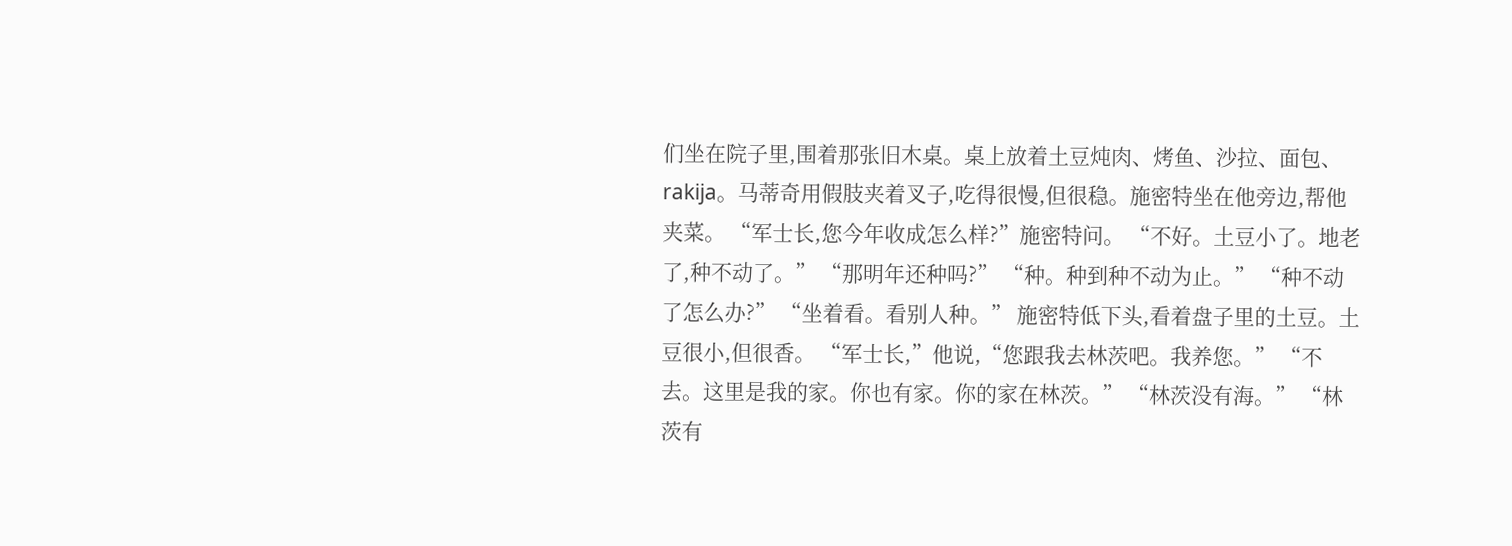们坐在院子里,围着那张旧木桌。桌上放着土豆炖肉、烤鱼、沙拉、面包、rakija。马蒂奇用假肢夹着叉子,吃得很慢,但很稳。施密特坐在他旁边,帮他夹菜。 “军士长,您今年收成怎么样?”施密特问。 “不好。土豆小了。地老了,种不动了。” “那明年还种吗?” “种。种到种不动为止。” “种不动了怎么办?” “坐着看。看别人种。” 施密特低下头,看着盘子里的土豆。土豆很小,但很香。 “军士长,”他说,“您跟我去林茨吧。我养您。” “不去。这里是我的家。你也有家。你的家在林茨。” “林茨没有海。” “林茨有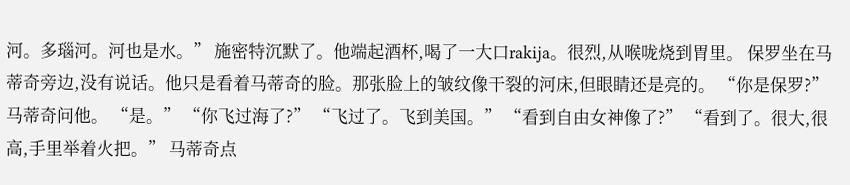河。多瑙河。河也是水。” 施密特沉默了。他端起酒杯,喝了一大口rakija。很烈,从喉咙烧到胃里。 保罗坐在马蒂奇旁边,没有说话。他只是看着马蒂奇的脸。那张脸上的皱纹像干裂的河床,但眼睛还是亮的。 “你是保罗?”马蒂奇问他。 “是。” “你飞过海了?” “飞过了。飞到美国。” “看到自由女神像了?” “看到了。很大,很高,手里举着火把。” 马蒂奇点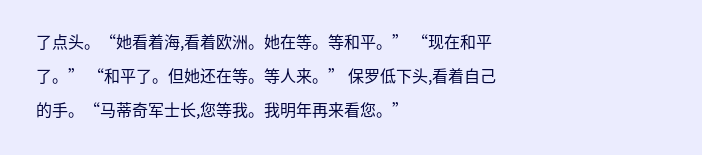了点头。“她看着海,看着欧洲。她在等。等和平。” “现在和平了。” “和平了。但她还在等。等人来。” 保罗低下头,看着自己的手。“马蒂奇军士长,您等我。我明年再来看您。”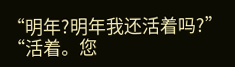“明年?明年我还活着吗?” “活着。您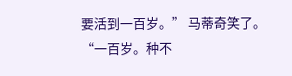要活到一百岁。” 马蒂奇笑了。“一百岁。种不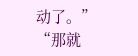动了。” “那就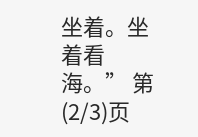坐着。坐着看海。” 第(2/3)页